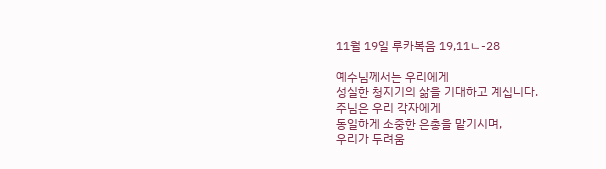11월 19일 루카복음 19,11ㄴ-28

예수님께서는 우리에게
성실한 청지기의 삶을 기대하고 계십니다.
주님은 우리 각자에게
동일하게 소중한 은총을 맡기시며,
우리가 두려움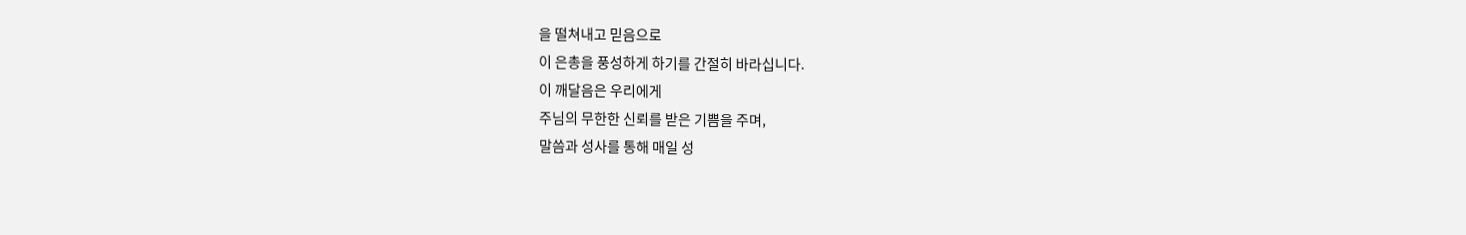을 떨쳐내고 믿음으로
이 은총을 풍성하게 하기를 간절히 바라십니다.
이 깨달음은 우리에게
주님의 무한한 신뢰를 받은 기쁨을 주며,
말씀과 성사를 통해 매일 성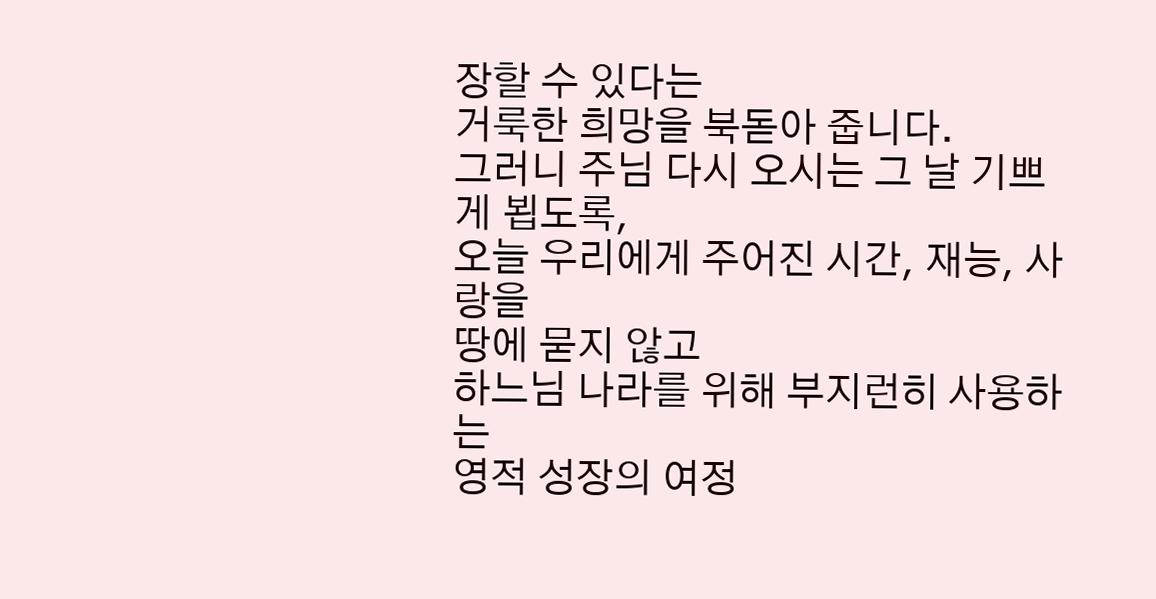장할 수 있다는
거룩한 희망을 북돋아 줍니다.
그러니 주님 다시 오시는 그 날 기쁘게 뵙도록,
오늘 우리에게 주어진 시간, 재능, 사랑을
땅에 묻지 않고
하느님 나라를 위해 부지런히 사용하는
영적 성장의 여정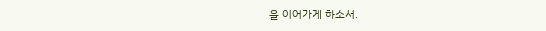을 이어가게 하소서.